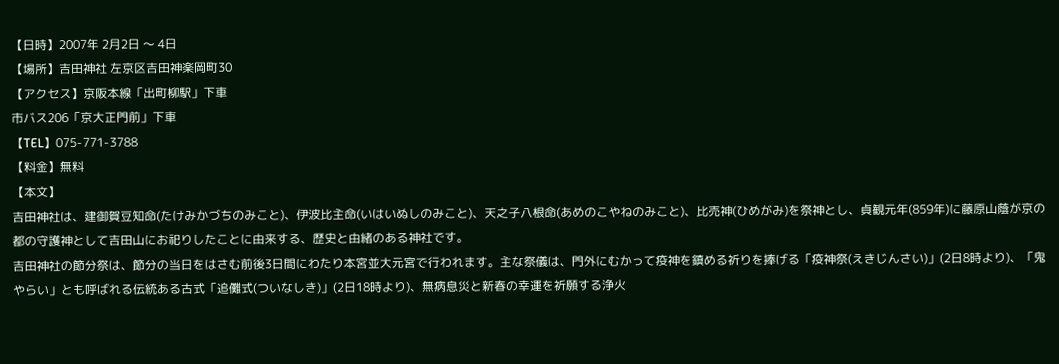【日時】2007年 2月2日 〜 4日
【場所】吉田神社 左京区吉田神楽岡町30
【アクセス】京阪本線「出町柳駅」下車
市バス206「京大正門前」下車
【TEL】075-771-3788
【料金】無料
【本文】
吉田神社は、建御賀豆知命(たけみかづちのみこと)、伊波比主命(いはいぬしのみこと)、天之子八根命(あめのこやねのみこと)、比売神(ひめがみ)を祭神とし、貞観元年(859年)に藤原山蔭が京の都の守護神として吉田山にお祀りしたことに由来する、歴史と由緒のある神社です。
吉田神社の節分祭は、節分の当日をはさむ前後3日間にわたり本宮並大元宮で行われます。主な祭儀は、門外にむかって疫神を鎮める祈りを捧げる「疫神祭(えきじんさい)」(2日8時より)、「鬼やらい」とも呼ばれる伝統ある古式「追儺式(ついなしき)」(2日18時より)、無病息災と新春の幸運を祈願する浄火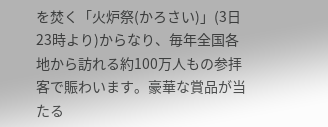を焚く「火炉祭(かろさい)」(3日23時より)からなり、毎年全国各地から訪れる約100万人もの参拝客で賑わいます。豪華な賞品が当たる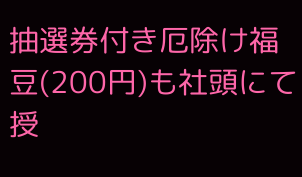抽選券付き厄除け福豆(200円)も社頭にて授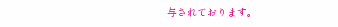与されております。